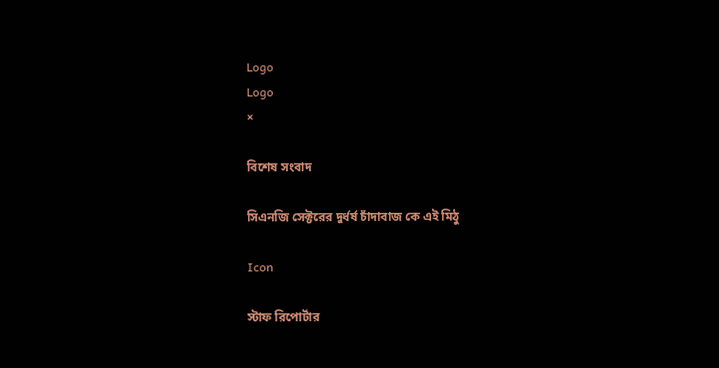Logo
Logo
×

বিশেষ সংবাদ

সিএনজি সেক্টরের দুর্ধর্ষ চাঁদাবাজ কে এই মিঠু

Icon

স্টাফ রিপোর্টার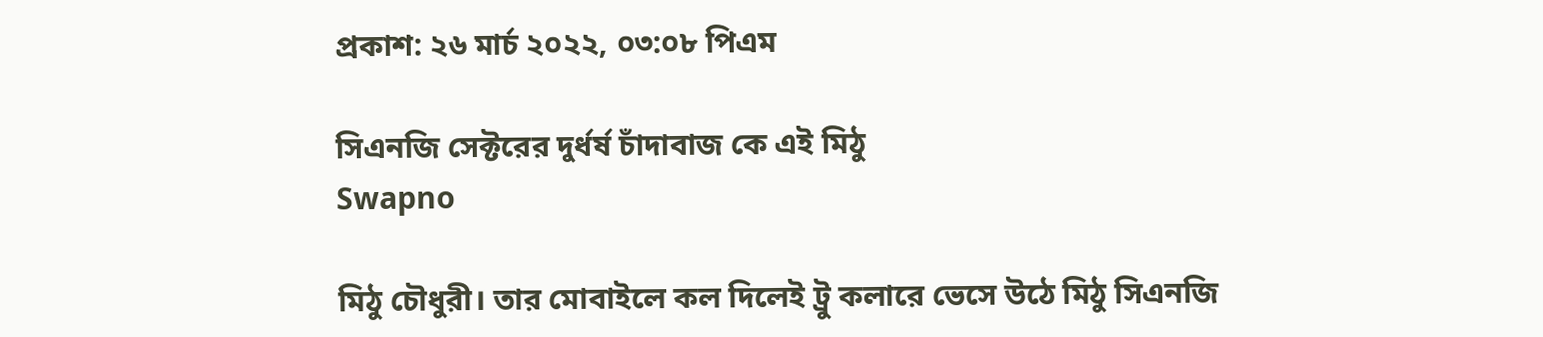প্রকাশ: ২৬ মার্চ ২০২২, ০৩:০৮ পিএম

সিএনজি সেক্টরের দুর্ধর্ষ চাঁদাবাজ কে এই মিঠু
Swapno

মিঠু চৌধুরী। তার মোবাইলে কল দিলেই ট্রু কলারে ভেসে উঠে মিঠু সিএনজি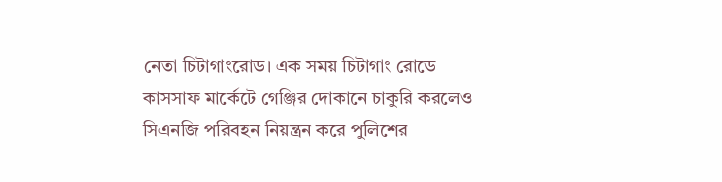নেতা চিটাগাংরোড। এক সময় চিটাগাং রোডে কাসসাফ মার্কেটে গেঞ্জির দোকানে চাকুরি করলেও সিএনজি পরিবহন নিয়ন্ত্রন করে পুলিশের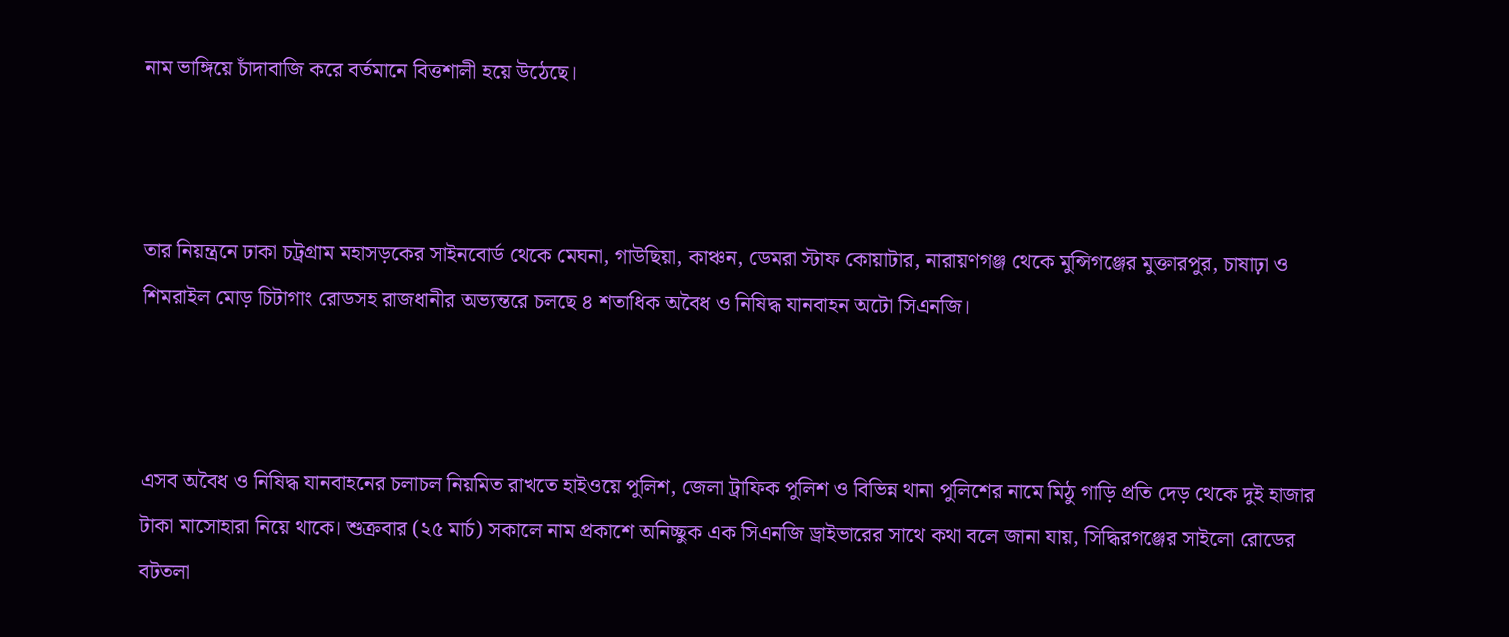নাম ভাঙ্গিয়ে চাঁদাবাজি করে বর্তমানে বিত্তশালী হয়ে উঠেছে।



তার নিয়ন্ত্রনে ঢাকা চট্রগ্রাম মহাসড়কের সাইনবোর্ড থেকে মেঘনা, গাউছিয়া, কাঞ্চন, ডেমরা স্টাফ কোয়াটার, নারায়ণগঞ্জ থেকে মুন্সিগঞ্জের মুক্তারপুর, চাষাঢ়া ও শিমরাইল মোড় চিটাগাং রোডসহ রাজধানীর অভ্যন্তরে চলছে ৪ শতাধিক অবৈধ ও নিষিদ্ধ যানবাহন অটো সিএনজি।



এসব অবৈধ ও নিষিদ্ধ যানবাহনের চলাচল নিয়মিত রাখতে হাইওয়ে পুলিশ, জেলা ট্রাফিক পুলিশ ও বিভিন্ন থানা পুলিশের নামে মিঠু গাড়ি প্রতি দেড় থেকে দুই হাজার টাকা মাসোহারা নিয়ে থাকে। শুক্রবার (২৫ মার্চ) সকালে নাম প্রকাশে অনিচ্ছুক এক সিএনজি ড্রাইভারের সাথে কথা বলে জানা যায়, সিদ্ধিরগঞ্জের সাইলো রোডের বটতলা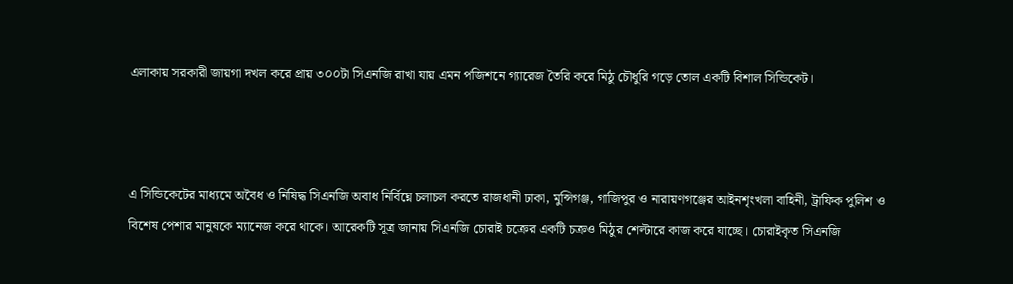এলাকায় সরকারী জায়গা দখল করে প্রায় ৩০০টা সিএনজি রাখা যায় এমন পজিশনে গ্যারেজ তৈরি করে মিঠু চৌধুরি গড়ে তোল একটি বিশাল সিন্ডিকেট।



এ সিন্ডিকেটের মাধ্যমে অবৈধ ও নিষিদ্ধ সিএনজি অবাধ নির্বিঘ্নে চলাচল করতে রাজধানী ঢাকা, মুন্সিগঞ্জ, গাজিপুর ও নারায়ণগঞ্জের আইনশৃংখলা বাহিনী, ট্রাফিক পুলিশ ও বিশেষ পেশার মানুষকে ম্যানেজ করে থাকে। আরেকটি সূত্র জানায় সিএনজি চোরাই চক্রের একটি চক্রও মিঠুর শেল্টারে কাজ করে যাচ্ছে। চোরাইকৃত সিএনজি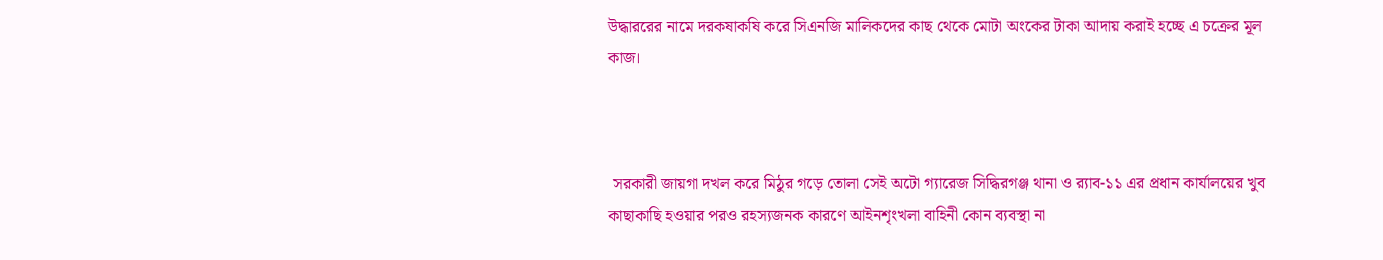উদ্ধাররের নামে দরকষাকষি করে সিএনজি মালিকদের কাছ থেকে মোটা অংকের টাকা আদায় করাই হচ্ছে এ চক্রের মূল কাজ।



 সরকারী জায়গা দখল করে মিঠুর গড়ে তোলা সেই অটো গ্যারেজ সিদ্ধিরগঞ্জ থানা ও র‌্যাব-১১ এর প্রধান কার্যালয়ের খুব কাছাকাছি হওয়ার পরও রহস্যজনক কারণে আইনশৃংখলা বাহিনী কোন ব্যবস্থা না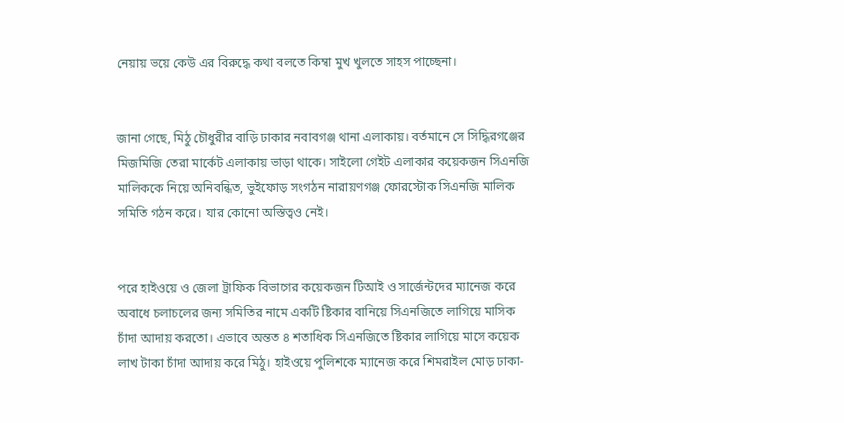নেয়ায় ভয়ে কেউ এর বিরুদ্ধে কথা বলতে কিম্বা মুখ খুলতে সাহস পাচ্ছেনা।


জানা গেছে, মিঠু চৌধুরীর বাড়ি ঢাকার নবাবগঞ্জ থানা এলাকায়। বর্তমানে সে সিদ্ধিরগঞ্জের মিজমিজি তেরা মার্কেট এলাকায় ভাড়া থাকে। সাইলো গেইট এলাকার কয়েকজন সিএনজি মালিককে নিয়ে অনিবন্ধিত, ভুইফোড় সংগঠন নারায়ণগঞ্জ ফোরস্টোক সিএনজি মালিক সমিতি গঠন করে। যার কোনো অস্তিত্বও নেই।


পরে হাইওয়ে ও জেলা ট্রাফিক বিভাগের কয়েকজন টিআই ও সার্জেন্টদের ম্যানেজ করে অবাধে চলাচলের জন্য সমিতির নামে একটি ষ্টিকার বানিয়ে সিএনজিতে লাগিয়ে মাসিক চাঁদা আদায় করতো। এভাবে অন্তত ৪ শতাধিক সিএনজিতে ষ্টিকার লাগিয়ে মাসে কয়েক লাখ টাকা চাঁদা আদায় করে মিঠু। হাইওয়ে পুলিশকে ম্যানেজ করে শিমরাইল মোড় ঢাকা-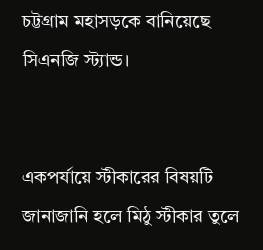চট্টগ্রাম মহাসড়কে বানিয়েছে সিএনজি স্ট্যান্ড।


একপর্যায়ে স্টীকারের বিষয়টি জানাজানি হলে মিঠু স্টীকার তুলে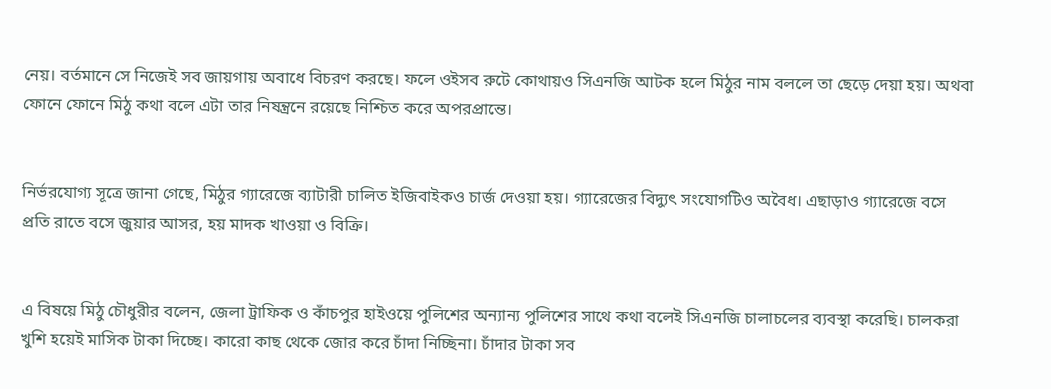নেয়। বর্তমানে সে নিজেই সব জায়গায় অবাধে বিচরণ করছে। ফলে ওইসব রুটে কোথায়ও সিএনজি আটক হলে মিঠুর নাম বললে তা ছেড়ে দেয়া হয়। অথবা ফোনে ফোনে মিঠু কথা বলে এটা তার নিষন্ত্রনে রয়েছে নিশ্চিত করে অপরপ্রান্তে।


নির্ভরযোগ্য সূত্রে জানা গেছে, মিঠুর গ্যারেজে ব্যাটারী চালিত ইজিবাইকও চার্জ দেওয়া হয়। গ্যারেজের বিদ্যুৎ সংযোগটিও অবৈধ। এছাড়াও গ্যারেজে বসে প্রতি রাতে বসে জুয়ার আসর, হয় মাদক খাওয়া ও বিক্রি।


এ বিষয়ে মিঠু চৌধুরীর বলেন, জেলা ট্রাফিক ও কাঁচপুর হাইওয়ে পুলিশের অন্যান্য পুলিশের সাথে কথা বলেই সিএনজি চালাচলের ব্যবস্থা করেছি। চালকরা খুশি হয়েই মাসিক টাকা দিচ্ছে। কারো কাছ থেকে জোর করে চাঁদা নিচ্ছিনা। চাঁদার টাকা সব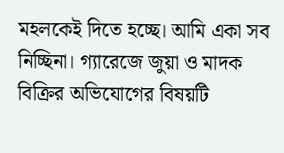মহলকেই দিতে হচ্ছে। আমি একা সব নিচ্ছিনা। গ্যারেজে জুয়া ও মাদক বিক্রির অভিযোগের বিষয়টি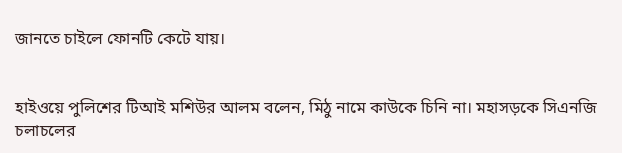জানতে চাইলে ফোনটি কেটে যায়।


হাইওয়ে পুলিশের টিআই মশিউর আলম বলেন, মিঠু নামে কাউকে চিনি না। মহাসড়কে সিএনজি চলাচলের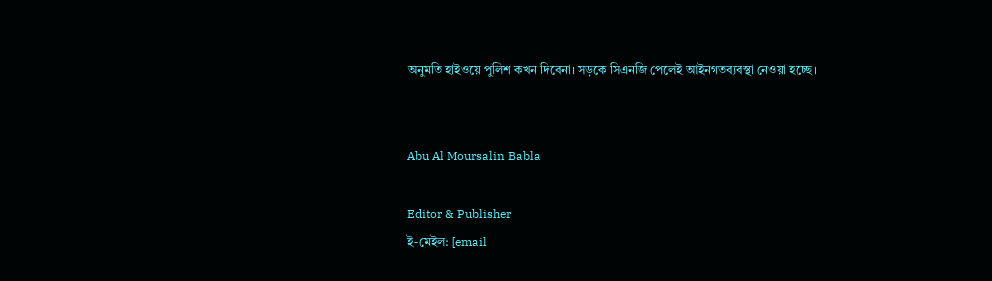অনুমতি হাইওয়ে পুলিশ কখন দিবেনা। সড়কে সিএনজি পেলেই আইনগতব্যবস্থা নেওয়া হচ্ছে।


Abu Al Moursalin Babla

Editor & Publisher
ই-মেইল: [email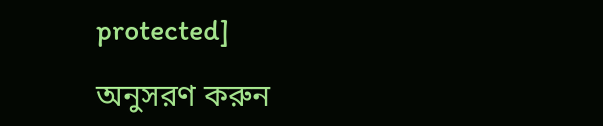protected]

অনুসরণ করুন